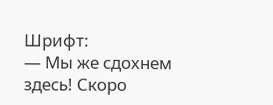Шрифт:
— Мы же сдохнем здесь! Скоро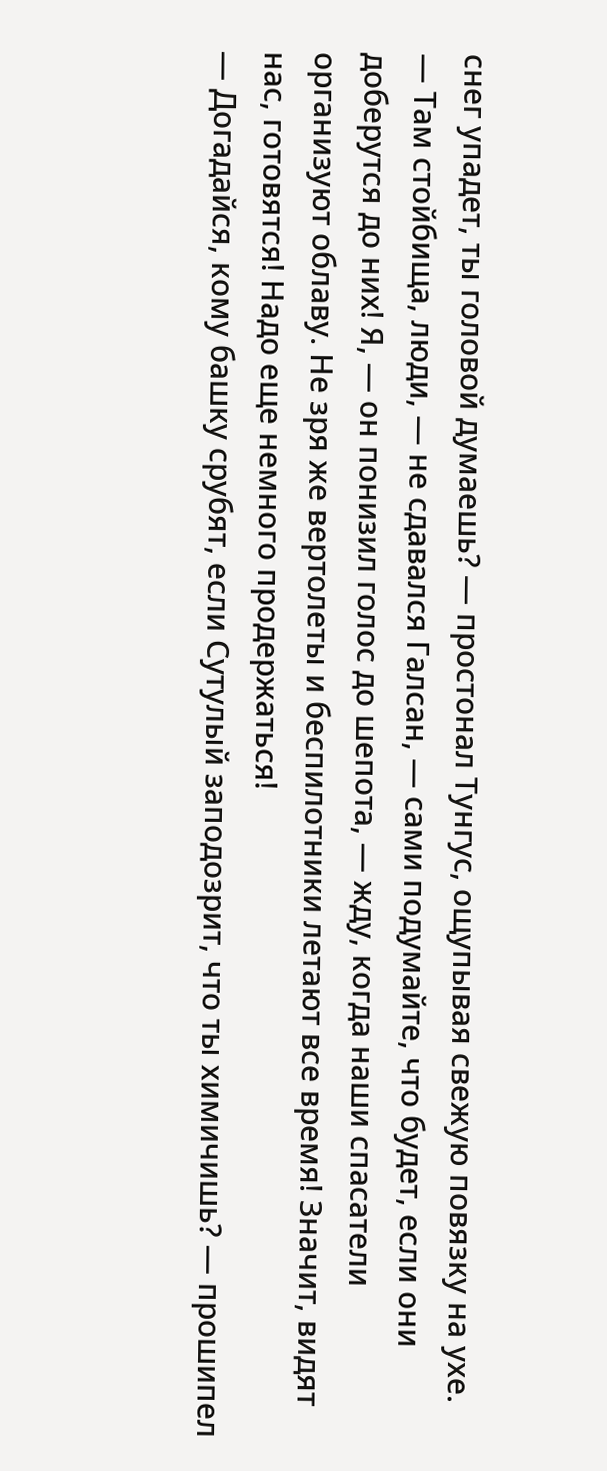снег упадет, ты головой думаешь? — простонал Тунгус, ощупывая свежую повязку на ухе.
— Там стойбища, люди, — не сдавался Галсан, — сами подумайте, что будет, если они доберутся до них! Я, — он понизил голос до шепота, — жду, когда наши спасатели организуют облаву. Не зря же вертолеты и беспилотники летают все время! Значит, видят нас, готовятся! Надо еще немного продержаться!
— Догадайся, кому башку срубят, если Сутулый заподозрит, что ты химичишь? — прошипел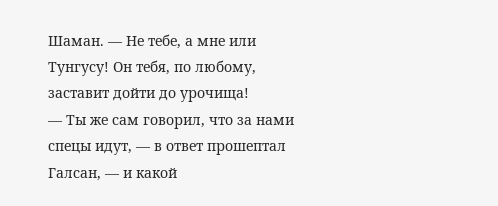Шаман. — Не тебе, а мне или Тунгусу! Он тебя, по любому, заставит дойти до урочища!
— Ты же сам говорил, что за нами спецы идут, — в ответ прошептал Галсан, — и какой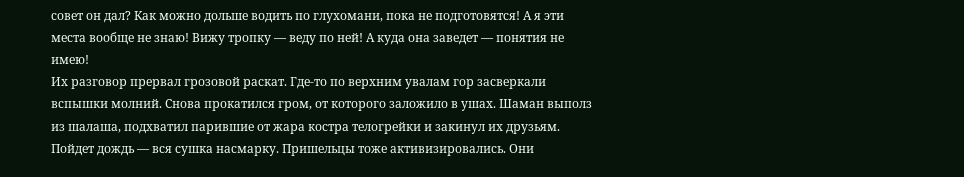совет он дал? Как можно дольше водить по глухомани, пока не подготовятся! А я эти места вообще не знаю! Вижу тропку — веду по ней! А куда она заведет — понятия не имею!
Их разговор прервал грозовой раскат. Где-то по верхним увалам гор засверкали вспышки молний. Снова прокатился гром, от которого заложило в ушах. Шаман выполз из шалаша, подхватил парившие от жара костра телогрейки и закинул их друзьям. Пойдет дождь — вся сушка насмарку. Пришельцы тоже активизировались. Они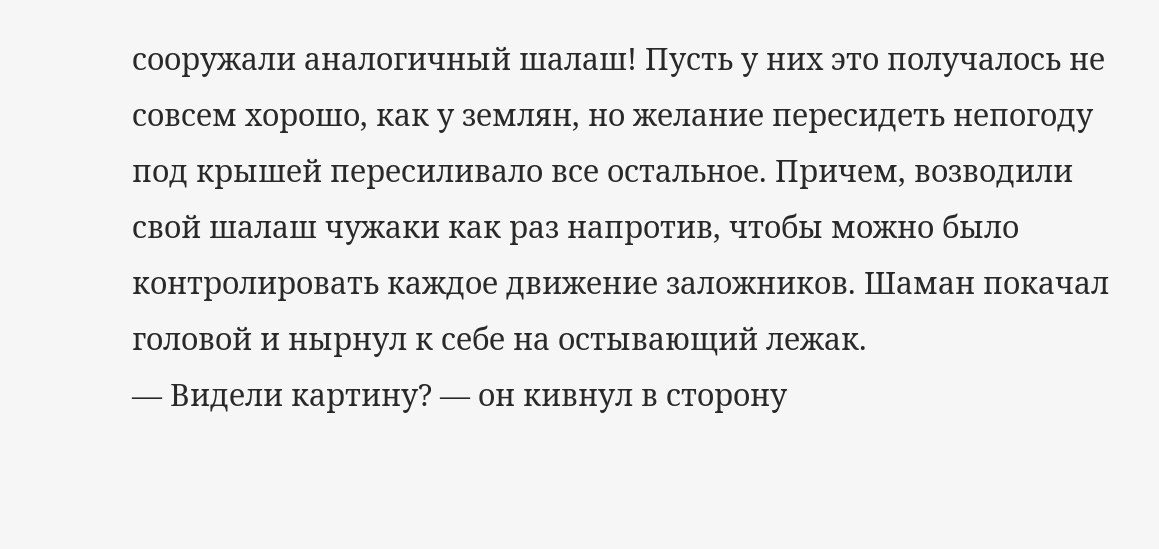сооружали аналогичный шалаш! Пусть у них это получалось не совсем хорошо, как у землян, но желание пересидеть непогоду под крышей пересиливало все остальное. Причем, возводили свой шалаш чужаки как раз напротив, чтобы можно было контролировать каждое движение заложников. Шаман покачал головой и нырнул к себе на остывающий лежак.
— Видели картину? — он кивнул в сторону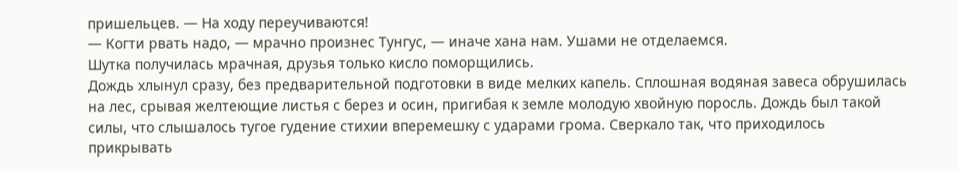пришельцев. — На ходу переучиваются!
— Когти рвать надо, — мрачно произнес Тунгус, — иначе хана нам. Ушами не отделаемся.
Шутка получилась мрачная, друзья только кисло поморщились.
Дождь хлынул сразу, без предварительной подготовки в виде мелких капель. Сплошная водяная завеса обрушилась на лес, срывая желтеющие листья с берез и осин, пригибая к земле молодую хвойную поросль. Дождь был такой силы, что слышалось тугое гудение стихии вперемешку с ударами грома. Сверкало так, что приходилось прикрывать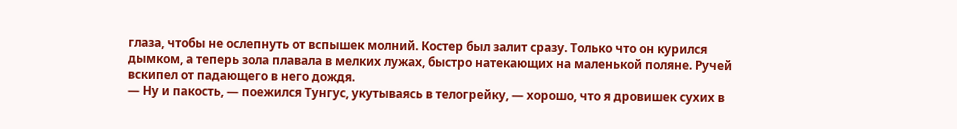глаза, чтобы не ослепнуть от вспышек молний. Костер был залит сразу. Только что он курился дымком, а теперь зола плавала в мелких лужах, быстро натекающих на маленькой поляне. Ручей вскипел от падающего в него дождя.
— Ну и пакость, — поежился Тунгус, укутываясь в телогрейку, — хорошо, что я дровишек сухих в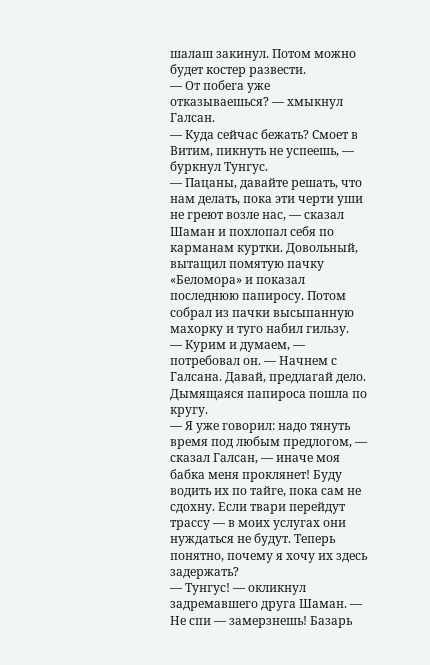шалаш закинул. Потом можно будет костер развести.
— От побега уже отказываешься? — хмыкнул Галсан.
— Куда сейчас бежать? Смоет в Витим, пикнуть не успеешь, — буркнул Тунгус.
— Пацаны, давайте решать, что нам делать, пока эти черти уши не греют возле нас, — сказал Шаман и похлопал себя по карманам куртки. Довольный, вытащил помятую пачку «Беломора» и показал последнюю папиросу. Потом собрал из пачки высыпанную махорку и туго набил гильзу.
— Курим и думаем, — потребовал он. — Начнем с Галсана. Давай, предлагай дело.
Дымящаяся папироса пошла по кругу.
— Я уже говорил: надо тянуть время под любым предлогом, — сказал Галсан, — иначе моя бабка меня проклянет! Буду водить их по тайге, пока сам не сдохну. Если твари перейдут трассу — в моих услугах они нуждаться не будут. Теперь понятно, почему я хочу их здесь задержать?
— Тунгус! — окликнул задремавшего друга Шаман. — Не спи — замерзнешь! Базарь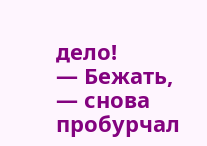дело!
— Бежать, — снова пробурчал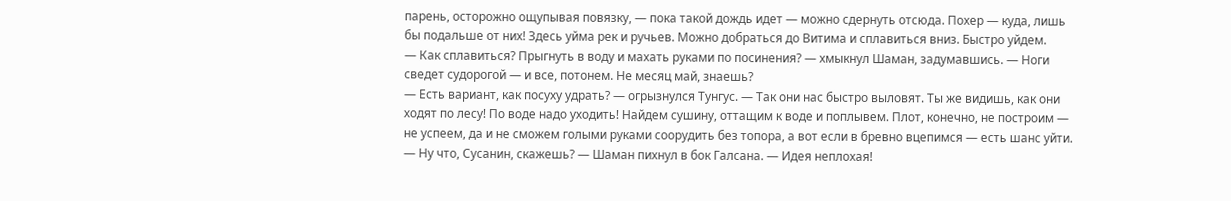парень, осторожно ощупывая повязку, — пока такой дождь идет — можно сдернуть отсюда. Похер — куда, лишь бы подальше от них! Здесь уйма рек и ручьев. Можно добраться до Витима и сплавиться вниз. Быстро уйдем.
— Как сплавиться? Прыгнуть в воду и махать руками по посинения? — хмыкнул Шаман, задумавшись. — Ноги сведет судорогой — и все, потонем. Не месяц май, знаешь?
— Есть вариант, как посуху удрать? — огрызнулся Тунгус. — Так они нас быстро выловят. Ты же видишь, как они ходят по лесу! По воде надо уходить! Найдем сушину, оттащим к воде и поплывем. Плот, конечно, не построим — не успеем, да и не сможем голыми руками соорудить без топора, а вот если в бревно вцепимся — есть шанс уйти.
— Ну что, Сусанин, скажешь? — Шаман пихнул в бок Галсана. — Идея неплохая!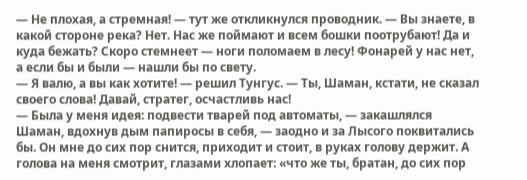— Не плохая, а стремная! — тут же откликнулся проводник. — Вы знаете, в какой стороне река? Нет. Нас же поймают и всем бошки поотрубают! Да и куда бежать? Скоро стемнеет — ноги поломаем в лесу! Фонарей у нас нет, а если бы и были — нашли бы по свету.
— Я валю, а вы как хотите! — решил Тунгус. — Ты, Шаман, кстати, не сказал своего слова! Давай, стратег, осчастливь нас!
— Была у меня идея: подвести тварей под автоматы, — закашлялся Шаман, вдохнув дым папиросы в себя, — заодно и за Лысого поквитались бы. Он мне до сих пор снится, приходит и стоит, в руках голову держит. А голова на меня смотрит, глазами хлопает: «что же ты, братан, до сих пор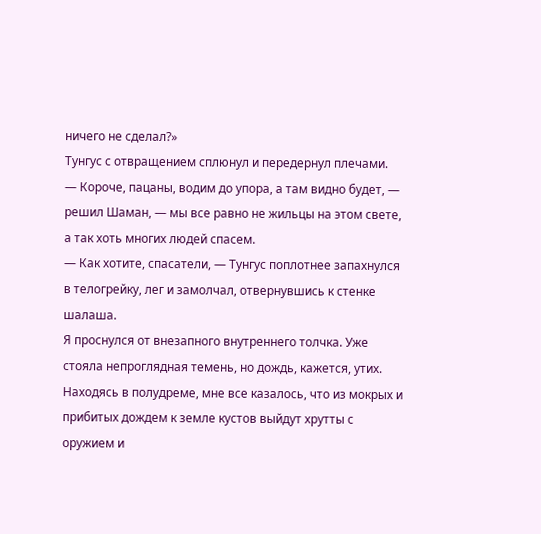ничего не сделал?»
Тунгус с отвращением сплюнул и передернул плечами.
— Короче, пацаны, водим до упора, а там видно будет, — решил Шаман, — мы все равно не жильцы на этом свете, а так хоть многих людей спасем.
— Как хотите, спасатели, — Тунгус поплотнее запахнулся в телогрейку, лег и замолчал, отвернувшись к стенке шалаша.
Я проснулся от внезапного внутреннего толчка. Уже стояла непроглядная темень, но дождь, кажется, утих. Находясь в полудреме, мне все казалось, что из мокрых и прибитых дождем к земле кустов выйдут хрутты с оружием и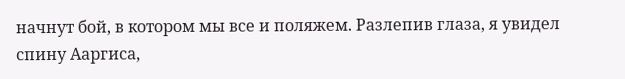начнут бой, в котором мы все и поляжем. Разлепив глаза, я увидел спину Ааргиса,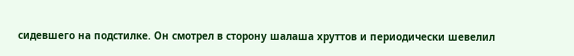сидевшего на подстилке. Он смотрел в сторону шалаша хруттов и периодически шевелил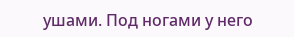ушами. Под ногами у него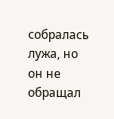собралась лужа, но он не обращал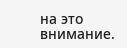на это внимание.